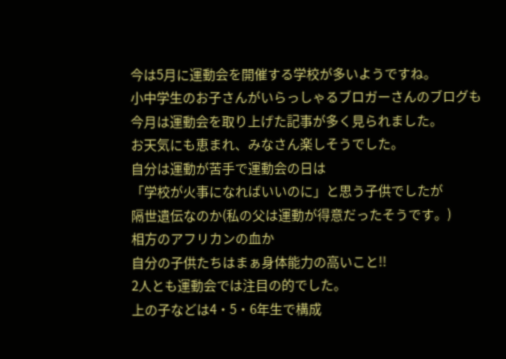今は5月に運動会を開催する学校が多いようですね。
小中学生のお子さんがいらっしゃるブロガーさんのブログも
今月は運動会を取り上げた記事が多く見られました。
お天気にも恵まれ、みなさん楽しそうでした。
自分は運動が苦手で運動会の日は
「学校が火事になればいいのに」と思う子供でしたが
隔世遺伝なのか(私の父は運動が得意だったそうです。)
相方のアフリカンの血か
自分の子供たちはまぁ身体能力の高いこと!!
2人とも運動会では注目の的でした。
上の子などは4・5・6年生で構成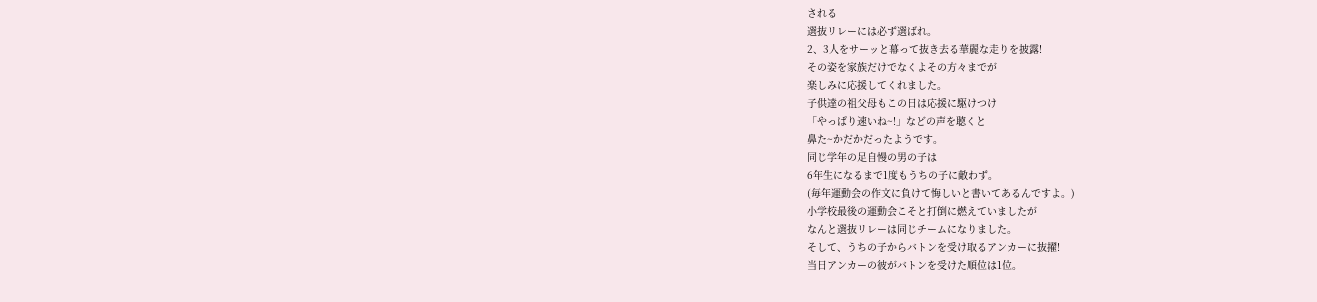される
選抜リレーには必ず選ばれ。
2、3人をサーッと幕って抜き去る華麗な走りを披露!
その姿を家族だけでなくよその方々までが
楽しみに応援してくれました。
子供達の祖父母もこの日は応援に駆けつけ
「やっぱり速いね~!」などの声を聴くと
鼻た~かだかだったようです。
同じ学年の足自慢の男の子は
6年生になるまで1度もうちの子に敵わず。
(毎年運動会の作文に負けて悔しいと書いてあるんですよ。)
小学校最後の運動会こそと打倒に燃えていましたが
なんと選抜リレーは同じチームになりました。
そして、うちの子からバトンを受け取るアンカーに抜擢!
当日アンカーの彼がバトンを受けた順位は1位。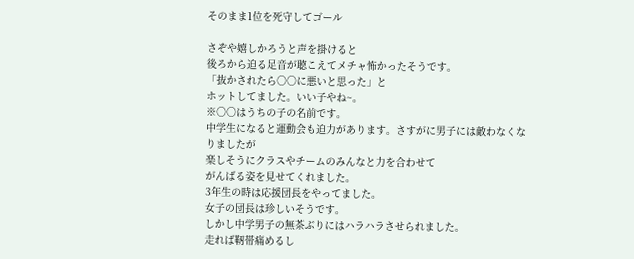そのまま1位を死守してゴール

さぞや嬉しかろうと声を掛けると
後ろから迫る足音が聴こえてメチャ怖かったそうです。
「抜かされたら○○に悪いと思った」と
ホットしてました。いい子やね~。
※○○はうちの子の名前です。
中学生になると運動会も迫力があります。さすがに男子には敵わなくなりましたが
楽しそうにクラスやチームのみんなと力を合わせて
がんばる姿を見せてくれました。
3年生の時は応援団長をやってました。
女子の団長は珍しいそうです。
しかし中学男子の無茶ぶりにはハラハラさせられました。
走れば靭帯痛めるし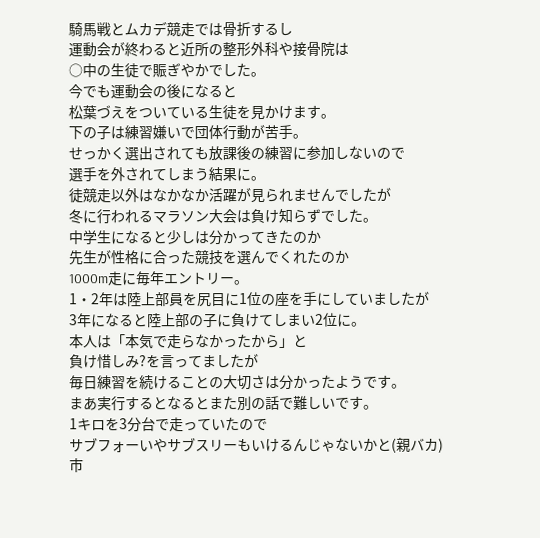騎馬戦とムカデ競走では骨折するし
運動会が終わると近所の整形外科や接骨院は
○中の生徒で賑ぎやかでした。
今でも運動会の後になると
松葉づえをついている生徒を見かけます。
下の子は練習嫌いで団体行動が苦手。
せっかく選出されても放課後の練習に参加しないので
選手を外されてしまう結果に。
徒競走以外はなかなか活躍が見られませんでしたが
冬に行われるマラソン大会は負け知らずでした。
中学生になると少しは分かってきたのか
先生が性格に合った競技を選んでくれたのか
1000m走に毎年エントリー。
1・2年は陸上部員を尻目に1位の座を手にしていましたが
3年になると陸上部の子に負けてしまい2位に。
本人は「本気で走らなかったから」と
負け惜しみ?を言ってましたが
毎日練習を続けることの大切さは分かったようです。
まあ実行するとなるとまた別の話で難しいです。
1キロを3分台で走っていたので
サブフォーいやサブスリーもいけるんじゃないかと(親バカ)
市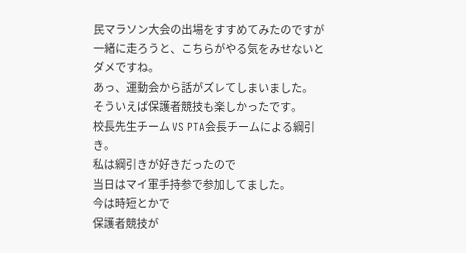民マラソン大会の出場をすすめてみたのですが
一緒に走ろうと、こちらがやる気をみせないとダメですね。
あっ、運動会から話がズレてしまいました。
そういえば保護者競技も楽しかったです。
校長先生チーム VS PTA会長チームによる綱引き。
私は綱引きが好きだったので
当日はマイ軍手持参で参加してました。
今は時短とかで
保護者競技が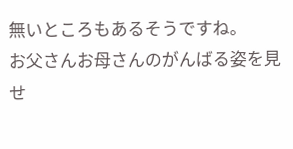無いところもあるそうですね。
お父さんお母さんのがんばる姿を見せ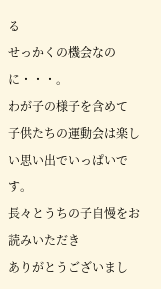る
せっかくの機会なのに・・・。
わが子の様子を含めて
子供たちの運動会は楽しい思い出でいっぱいです。
長々とうちの子自慢をお読みいただき
ありがとうございまし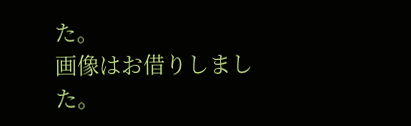た。
画像はお借りしました。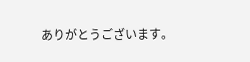ありがとうございます。